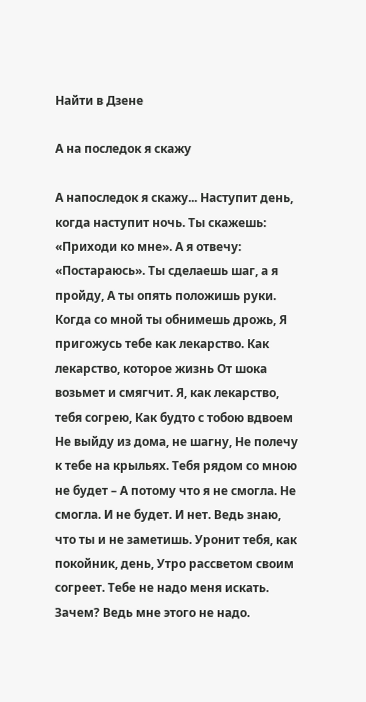Найти в Дзене

А на последок я скажу

А напоследок я скажу... Наступит день, когда наступит ночь. Ты скажешь: «Приходи ко мне». А я отвечу: «Постараюсь». Ты сделаешь шаг, а я пройду, А ты опять положишь руки. Когда со мной ты обнимешь дрожь, Я пригожусь тебе как лекарство. Как лекарство, которое жизнь От шока возьмет и смягчит. Я, как лекарство, тебя согрею, Как будто с тобою вдвоем Не выйду из дома, не шагну, Не полечу к тебе на крыльях. Тебя рядом со мною не будет – А потому что я не смогла. Не смогла. И не будет. И нет. Ведь знаю, что ты и не заметишь. Уронит тебя, как покойник, день, Утро рассветом своим согреет. Тебе не надо меня искать. Зачем? Ведь мне этого не надо.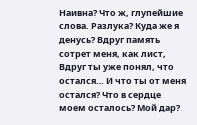Наивна? Что ж, глупейшие слова. Разлука? Куда же я денусь? Вдруг память сотрет меня, как лист, Вдруг ты уже понял, что остался… И что ты от меня остался? Что в сердце моем осталось? Мой дар?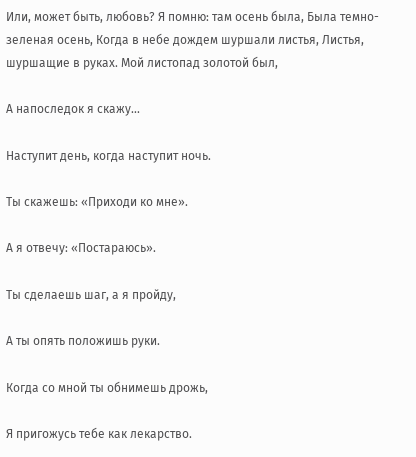Или, может быть, любовь? Я помню: там осень была, Была темно-зеленая осень, Когда в небе дождем шуршали листья, Листья, шуршащие в руках. Мой листопад золотой был,

А напоследок я скажу...

Наступит день, когда наступит ночь.

Ты скажешь: «Приходи ко мне».

А я отвечу: «Постараюсь».

Ты сделаешь шаг, а я пройду,

А ты опять положишь руки.

Когда со мной ты обнимешь дрожь,

Я пригожусь тебе как лекарство.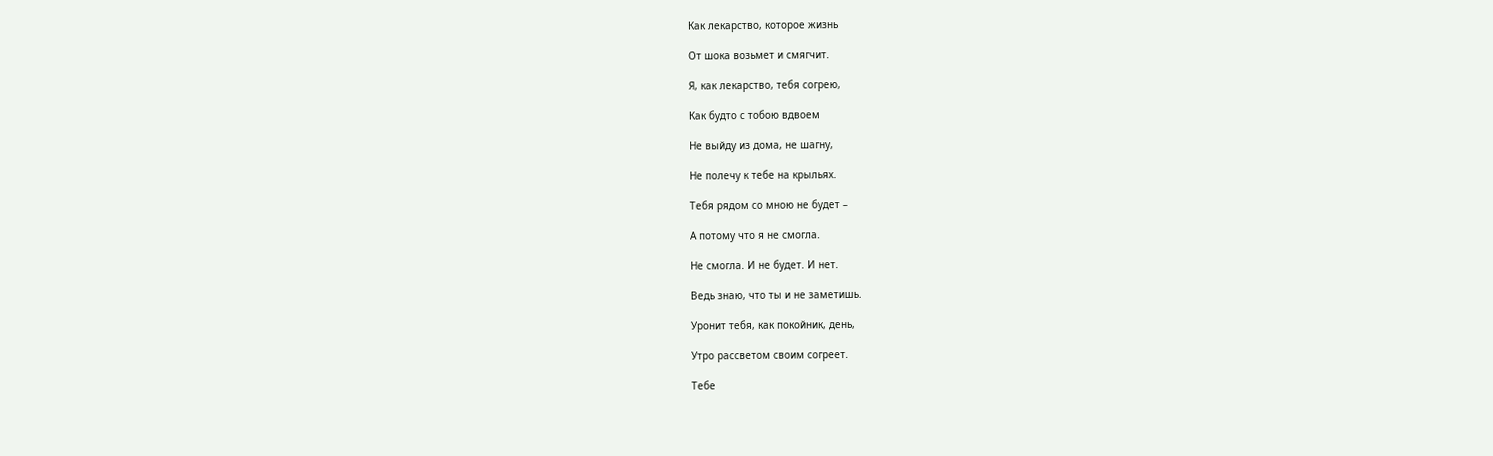Как лекарство, которое жизнь

От шока возьмет и смягчит.

Я, как лекарство, тебя согрею,

Как будто с тобою вдвоем

Не выйду из дома, не шагну,

Не полечу к тебе на крыльях.

Тебя рядом со мною не будет –

А потому что я не смогла.

Не смогла. И не будет. И нет.

Ведь знаю, что ты и не заметишь.

Уронит тебя, как покойник, день,

Утро рассветом своим согреет.

Тебе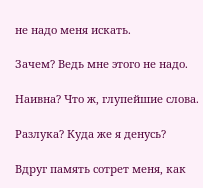не надо меня искать.

Зачем? Ведь мне этого не надо.

Наивна? Что ж, глупейшие слова.

Разлука? Куда же я денусь?

Вдруг память сотрет меня, как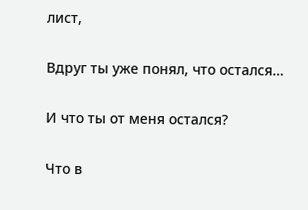лист,

Вдруг ты уже понял, что остался…

И что ты от меня остался?

Что в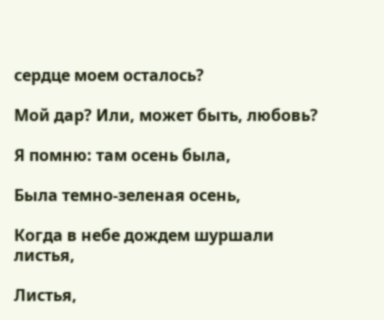сердце моем осталось?

Мой дар? Или, может быть, любовь?

Я помню: там осень была,

Была темно-зеленая осень,

Когда в небе дождем шуршали листья,

Листья,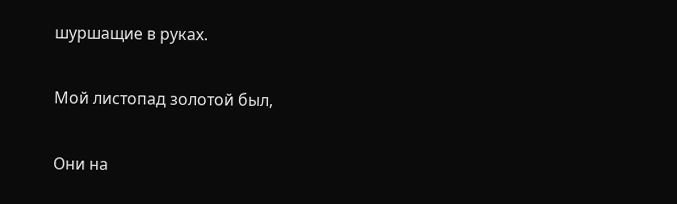шуршащие в руках.

Мой листопад золотой был,

Они на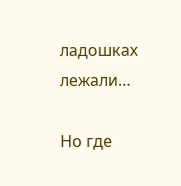ладошках лежали…

Но где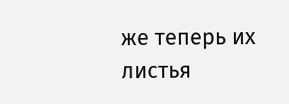же теперь их листья